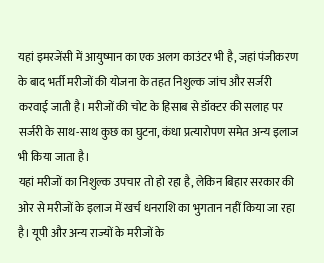यहां इमरजेंसी में आयुष्मान का एक अलग काउंटर भी है, जहां पंजीकरण के बाद भर्ती मरीजों की योजना के तहत निशुल्क जांच और सर्जरी करवाई जाती है। मरीजों की चोट के हिसाब से डॉक्टर की सलाह पर सर्जरी के साथ-साथ कुछ का घुटना, कंधा प्रत्यारोपण समेत अन्य इलाज भी किया जाता है।
यहां मरीजों का निशुल्क उपचार तो हो रहा है, लेकिन बिहार सरकार की ओर से मरीजों के इलाज में खर्च धनराशि का भुगतान नहीं किया जा रहा है। यूपी और अन्य राज्यों के मरीजों के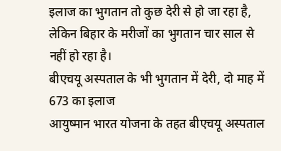इलाज का भुगतान तो कुछ देरी से हो जा रहा है, लेकिन बिहार के मरीजों का भुगतान चार साल से नहीं हो रहा है।
बीएचयू अस्पताल के भी भुगतान में देरी, दो माह में 673 का इलाज
आयुष्मान भारत योजना के तहत बीएचयू अस्पताल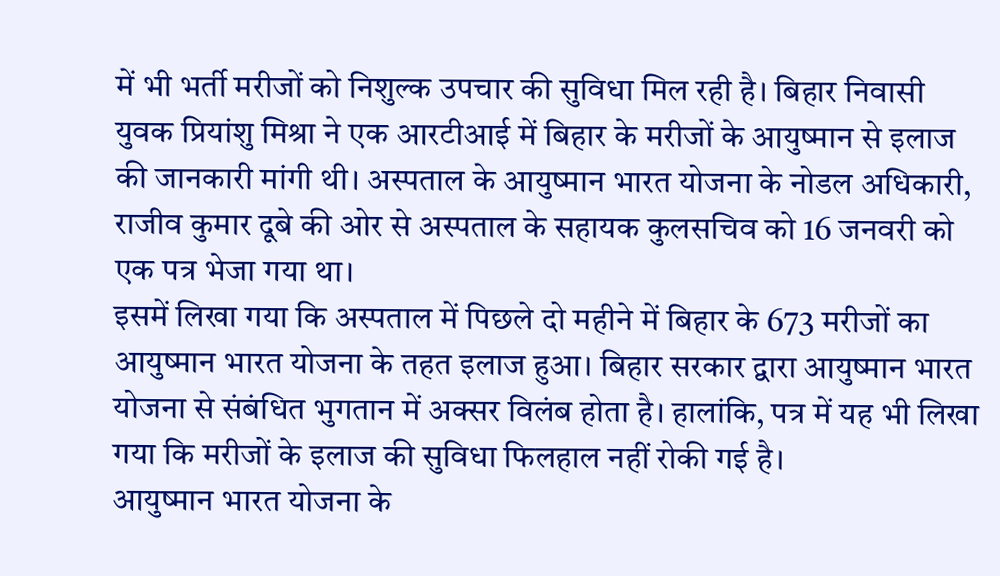में भी भर्ती मरीजों को निशुल्क उपचार की सुविधा मिल रही है। बिहार निवासी युवक प्रियांशु मिश्रा ने एक आरटीआई में बिहार के मरीजों के आयुष्मान से इलाज की जानकारी मांगी थी। अस्पताल के आयुष्मान भारत योजना के नोडल अधिकारी, राजीव कुमार दूबे की ओर से अस्पताल के सहायक कुलसचिव को 16 जनवरी को एक पत्र भेजा गया था।
इसमें लिखा गया कि अस्पताल में पिछले दो महीने में बिहार के 673 मरीजों का आयुष्मान भारत योजना के तहत इलाज हुआ। बिहार सरकार द्वारा आयुष्मान भारत योजना से संबंधित भुगतान में अक्सर विलंब होता है। हालांकि, पत्र में यह भी लिखा गया कि मरीजों के इलाज की सुविधा फिलहाल नहीं रोकी गई है।
आयुष्मान भारत योजना के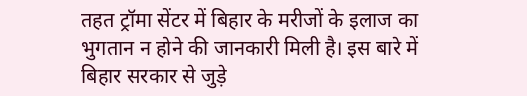तहत ट्रॉमा सेंटर में बिहार के मरीजों के इलाज का भुगतान न होने की जानकारी मिली है। इस बारे में बिहार सरकार से जुड़े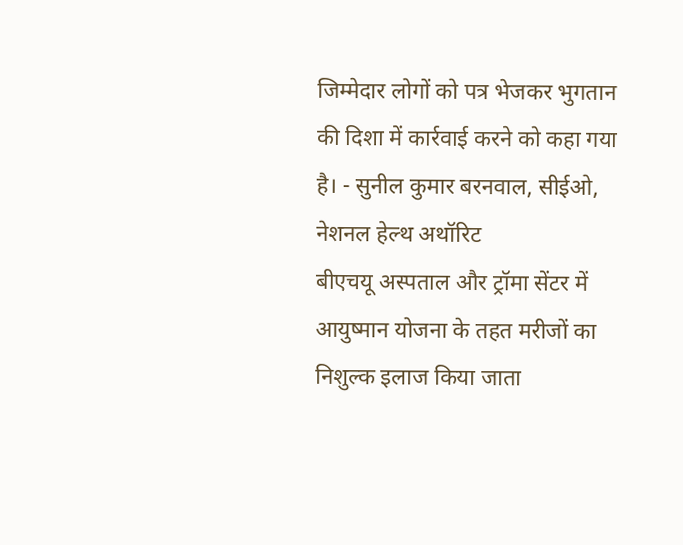जिम्मेदार लोगों को पत्र भेजकर भुगतान की दिशा में कार्रवाई करने को कहा गया है। - सुनील कुमार बरनवाल, सीईओ, नेशनल हेल्थ अथॉरिट
बीएचयू अस्पताल और ट्रॉमा सेंटर में आयुष्मान योजना के तहत मरीजों का निशुल्क इलाज किया जाता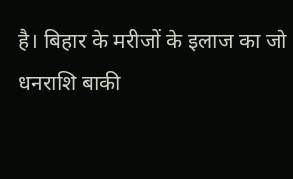है। बिहार के मरीजों के इलाज का जो धनराशि बाकी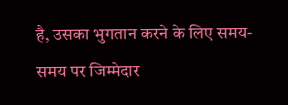है, उसका भुगतान करने के लिए समय-समय पर जिम्मेदार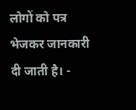लोगों को पत्र भेजकर जानकारी दी जाती है। -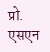प्रो. एसएन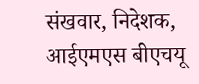संखवार, निदेशक, आईएमएस बीएचयू